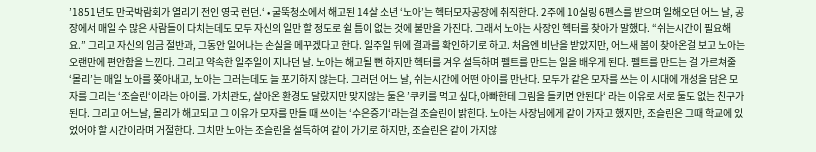’1851년도 만국박람회가 열리기 전인 영국 런던.‘ • 굴뚝청소에서 해고된 14살 소년 ‘노아’는 헥터모자공장에 취직한다. 2주에 10실링 6펜스를 받으며 일해오던 어느 날, 공장에서 매일 수 많은 사람들이 다치는데도 모두 자신의 일만 할 정도로 쉴 틈이 없는 것에 불만을 가진다. 그래서 노아는 사장인 헥터를 찾아가 말했다. “쉬는시간이 필요해요.” 그리고 자신의 임금 절반과, 그동안 일어나는 손실을 메꾸겠다고 한다. 일주일 뒤에 결과를 확인하기로 하고. 처음엔 비난을 받았지만, 어느새 봄이 찾아온걸 보고 노아는 오랜만에 편안함을 느낀다. 그리고 약속한 일주일이 지나던 날. 노아는 해고될 뻔 하지만 헥터를 겨우 설득하며 펠트를 만드는 일을 배우게 된다. 펠트를 만드는 걸 가르쳐줄 ‘몰리’는 매일 노아를 쫒아내고, 노아는 그러는데도 늘 포기하지 않는다. 그러던 어느 날, 쉬는시간에 어떤 아이를 만난다. 모두가 같은 모자를 쓰는 이 시대에 개성을 담은 모자를 그리는 ‘조슬린‘이라는 아이를. 가치관도, 살아온 환경도 달랐지만 맞지않는 둘은 ’쿠키를 먹고 싶다,아빠한테 그림을 들키면 안된다‘ 라는 이유로 서로 둘도 없는 친구가 된다. 그리고 어느날, 몰리가 해고되고 그 이유가 모자를 만들 때 쓰이는 ‘수은증기‘라는걸 조슬린이 밝힌다. 노아는 사장님에게 같이 가자고 했지만, 조슬린은 그때 학교에 있었어야 할 시간이라며 거절한다. 그치만 노아는 조슬린을 설득하여 같이 가기로 하지만, 조슬린은 같이 가지않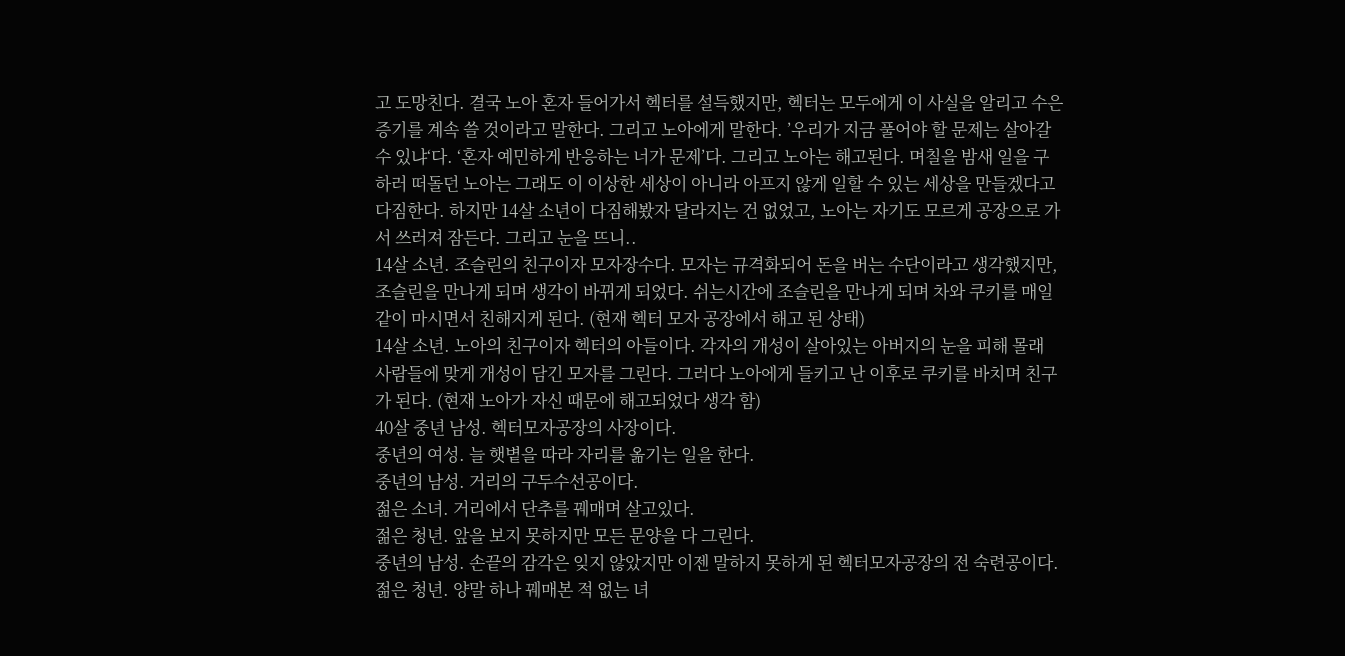고 도망친다. 결국 노아 혼자 들어가서 헥터를 설득했지만, 헥터는 모두에게 이 사실을 알리고 수은증기를 계속 쓸 것이라고 말한다. 그리고 노아에게 말한다. ’우리가 지금 풀어야 할 문제는 살아갈 수 있냐‘다. ‘혼자 예민하게 반응하는 너가 문제’다. 그리고 노아는 해고된다. 며칠을 밤새 일을 구하러 떠돌던 노아는 그래도 이 이상한 세상이 아니라 아프지 않게 일할 수 있는 세상을 만들겠다고 다짐한다. 하지만 14살 소년이 다짐해봤자 달라지는 건 없었고, 노아는 자기도 모르게 공장으로 가서 쓰러져 잠든다. 그리고 눈을 뜨니..
14살 소년. 조슬린의 친구이자 모자장수다. 모자는 규격화되어 돈을 버는 수단이라고 생각했지만, 조슬린을 만나게 되며 생각이 바뀌게 되었다. 쉬는시간에 조슬린을 만나게 되며 차와 쿠키를 매일 같이 마시면서 친해지게 된다. (현재 헥터 모자 공장에서 해고 된 상태)
14살 소년. 노아의 친구이자 헥터의 아들이다. 각자의 개성이 살아있는 아버지의 눈을 피해 몰래 사람들에 맞게 개성이 담긴 모자를 그린다. 그러다 노아에게 들키고 난 이후로 쿠키를 바치며 친구가 된다. (현재 노아가 자신 때문에 해고되었다 생각 함)
40살 중년 남성. 헥터모자공장의 사장이다.
중년의 여성. 늘 햇볕을 따라 자리를 옮기는 일을 한다.
중년의 남성. 거리의 구두수선공이다.
젊은 소녀. 거리에서 단추를 꿰매며 살고있다.
젊은 청년. 앞을 보지 못하지만 모든 문양을 다 그린다.
중년의 남성. 손끝의 감각은 잊지 않았지만 이젠 말하지 못하게 된 헥터모자공장의 전 숙련공이다.
젊은 청년. 양말 하나 꿰매본 적 없는 녀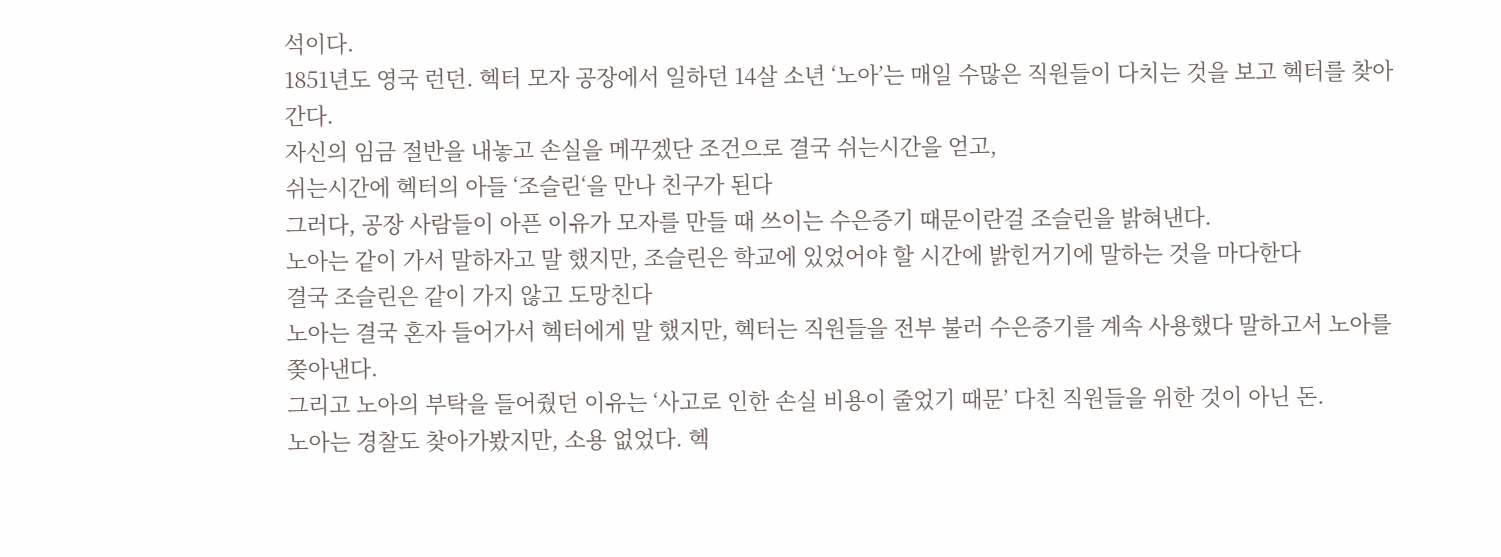석이다.
1851년도 영국 런던. 헥터 모자 공장에서 일하던 14살 소년 ‘노아’는 매일 수많은 직원들이 다치는 것을 보고 헥터를 찾아간다.
자신의 임금 절반을 내놓고 손실을 메꾸겠단 조건으로 결국 쉬는시간을 얻고,
쉬는시간에 헥터의 아들 ‘조슬린‘을 만나 친구가 된다
그러다, 공장 사람들이 아픈 이유가 모자를 만들 때 쓰이는 수은증기 때문이란걸 조슬린을 밝혀낸다.
노아는 같이 가서 말하자고 말 했지만, 조슬린은 학교에 있었어야 할 시간에 밝힌거기에 말하는 것을 마다한다
결국 조슬린은 같이 가지 않고 도망친다
노아는 결국 혼자 들어가서 헥터에게 말 했지만, 헥터는 직원들을 전부 불러 수은증기를 계속 사용했다 말하고서 노아를 쫒아낸다.
그리고 노아의 부탁을 들어줬던 이유는 ‘사고로 인한 손실 비용이 줄었기 때문’ 다친 직원들을 위한 것이 아닌 돈.
노아는 경찰도 찾아가봤지만, 소용 없었다. 헥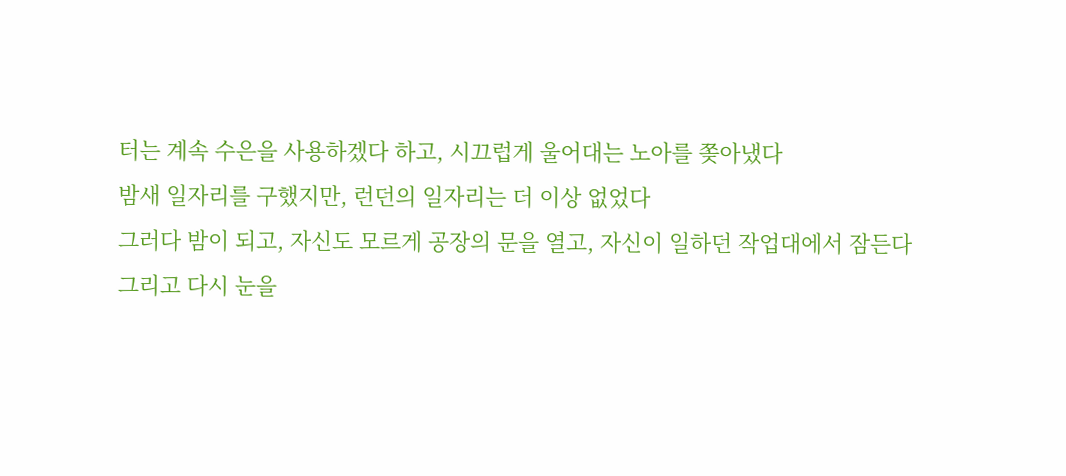터는 계속 수은을 사용하겠다 하고, 시끄럽게 울어대는 노아를 쫒아냈다
밤새 일자리를 구했지만, 런던의 일자리는 더 이상 없었다
그러다 밤이 되고, 자신도 모르게 공장의 문을 열고, 자신이 일하던 작업대에서 잠든다
그리고 다시 눈을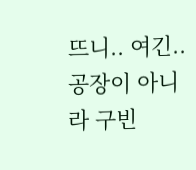뜨니.. 여긴.. 공장이 아니라 구빈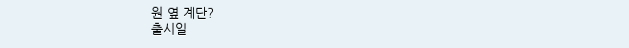원 옆 계단?
출시일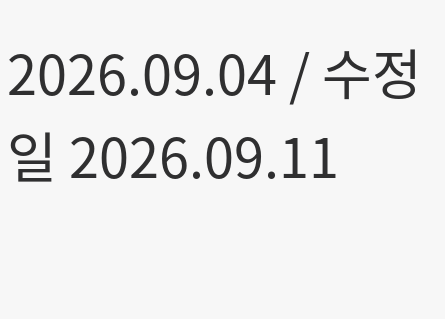2026.09.04 / 수정일 2026.09.11